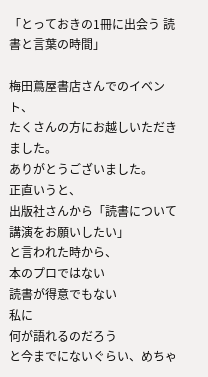「とっておきの1冊に出会う 読書と言葉の時間」

梅田蔦屋書店さんでのイベント、
たくさんの方にお越しいただきました。
ありがとうございました。
正直いうと、
出版社さんから「読書について講演をお願いしたい」
と言われた時から、
本のプロではない
読書が得意でもない
私に
何が語れるのだろう
と今までにないぐらい、めちゃ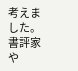考えました。
書評家や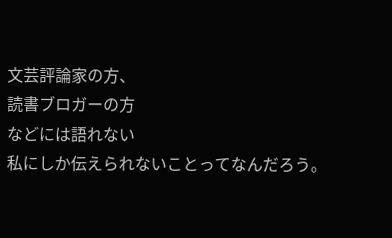文芸評論家の方、
読書ブロガーの方
などには語れない
私にしか伝えられないことってなんだろう。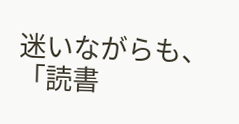迷いながらも、
「読書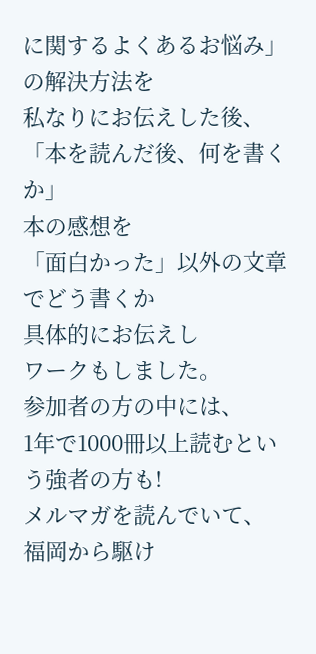に関するよくあるお悩み」の解決方法を
私なりにお伝えした後、
「本を読んだ後、何を書くか」
本の感想を
「面白かった」以外の文章でどう書くか
具体的にお伝えし
ワークもしました。
参加者の方の中には、
1年で1000冊以上読むという強者の方も!
メルマガを読んでいて、
福岡から駆け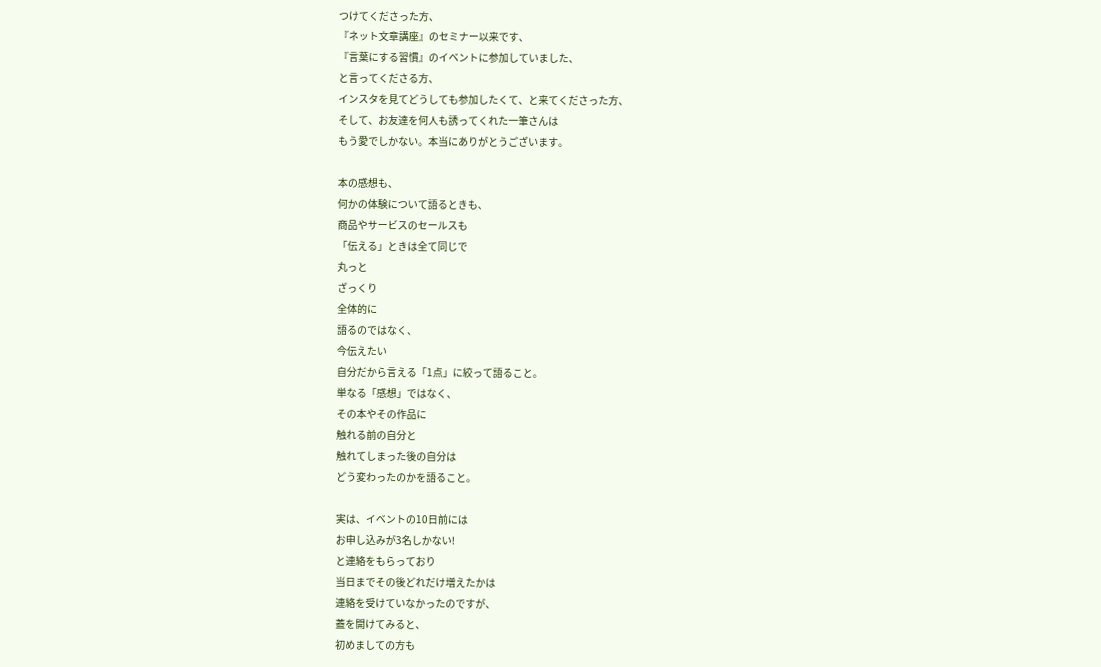つけてくださった方、
『ネット文章講座』のセミナー以来です、
『言葉にする習慣』のイベントに参加していました、
と言ってくださる方、
インスタを見てどうしても参加したくて、と来てくださった方、
そして、お友達を何人も誘ってくれた一筆さんは
もう愛でしかない。本当にありがとうございます。

本の感想も、
何かの体験について語るときも、
商品やサービスのセールスも
「伝える」ときは全て同じで
丸っと
ざっくり
全体的に
語るのではなく、
今伝えたい
自分だから言える「1点」に絞って語ること。
単なる「感想」ではなく、
その本やその作品に
触れる前の自分と
触れてしまった後の自分は
どう変わったのかを語ること。

実は、イベントの10日前には
お申し込みが3名しかない!
と連絡をもらっており
当日までその後どれだけ増えたかは
連絡を受けていなかったのですが、
蓋を開けてみると、
初めましての方も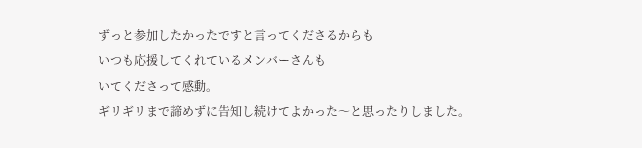ずっと参加したかったですと言ってくださるからも
いつも応援してくれているメンバーさんも
いてくださって感動。
ギリギリまで諦めずに告知し続けてよかった〜と思ったりしました。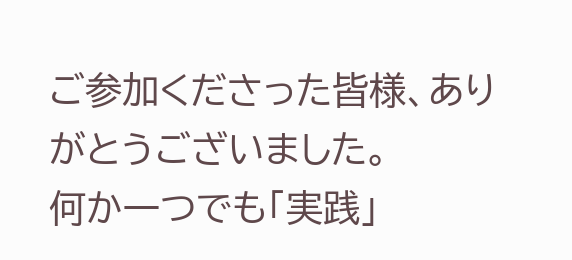ご参加くださった皆様、ありがとうございました。
何か一つでも「実践」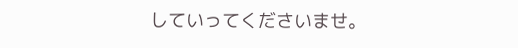していってくださいませ。